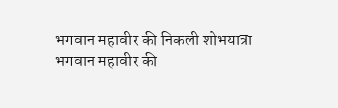भगवान महावीर की निकली शोभयात्रा
भगवान महावीर की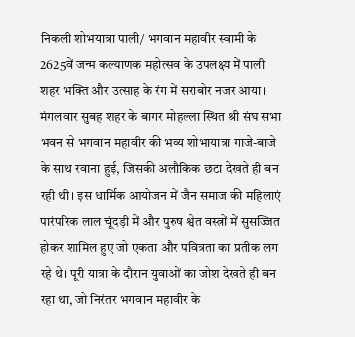निकली शोभयात्रा पाली/ भगवान महावीर स्वामी के 2625वें जन्म कल्याणक महोत्सव के उपलक्ष्य में पाली शहर भक्ति और उत्साह के रंग में सराबोर नजर आया। मंगलवार सुबह शहर के बागर मोहल्ला स्थित श्री संघ सभा भवन से भगवान महावीर की भव्य शोभायात्रा गाजे-बाजे के साथ रवाना हुई, जिसकी अलौकिक छटा देखते ही बन रही थी। इस धार्मिक आयोजन में जैन समाज की महिलाएं पारंपरिक लाल चूंदड़ी में और पुरुष श्वेत वस्त्रों में सुसज्जित होकर शामिल हुए जो एकता और पवित्रता का प्रतीक लग रहे थे। पूरी यात्रा के दौरान युवाओं का जोश देखते ही बन रहा था, जो निरंतर भगवान महावीर के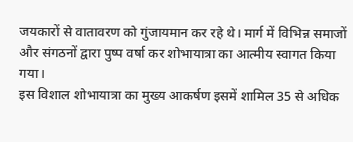जयकारों से वातावरण को गुंजायमान कर रहे थे। मार्ग में विभिन्न समाजों और संगठनों द्वारा पुष्प वर्षा कर शोभायात्रा का आत्मीय स्वागत किया गया।
इस विशाल शोभायात्रा का मुख्य आकर्षण इसमें शामिल 35 से अधिक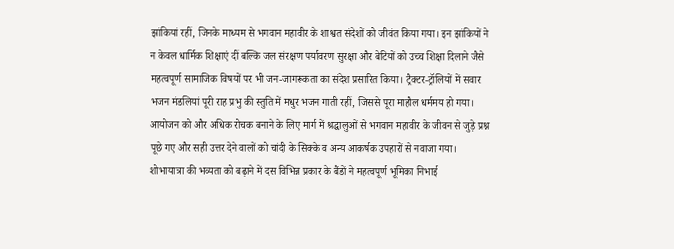झांकियां रहीं, जिनके माध्यम से भगवान महावीर के शाश्वत संदेशों को जीवंत किया गया। इन झांकियों ने न केवल धार्मिक शिक्षाएं दीं बल्कि जल संरक्षण पर्यावरण सुरक्षा और बेटियों को उच्च शिक्षा दिलाने जैसे महत्वपूर्ण सामाजिक विषयों पर भी जन-जागरूकता का संदेश प्रसारित किया। ट्रैक्टर-ट्रॉलियों में सवार भजन मंडलियां पूरी राह प्रभु की स्तुति में मधुर भजन गाती रहीं, जिससे पूरा माहौल धर्ममय हो गया। आयोजन को और अधिक रोचक बनाने के लिए मार्ग में श्रद्धालुओं से भगवान महावीर के जीवन से जुड़े प्रश्न पूछे गए और सही उत्तर देने वालों को चांदी के सिक्के व अन्य आकर्षक उपहारों से नवाजा गया।
शोभायात्रा की भव्यता को बढ़ाने में दस विभिन्न प्रकार के बैंडों ने महत्वपूर्ण भूमिका निभाई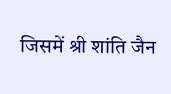जिसमें श्री शांति जैन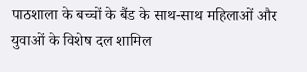पाठशाला के बच्चों के बैंड के साथ-साथ महिलाओं और युवाओं के विशेष दल शामिल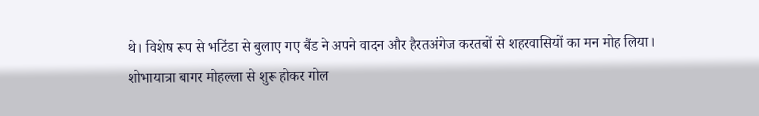थे। विशेष रूप से भटिंडा से बुलाए गए बैंड ने अपने वादन और हैरतअंगेज करतबों से शहरवासियों का मन मोह लिया।
शोभायात्रा बागर मोहल्ला से शुरू होकर गोल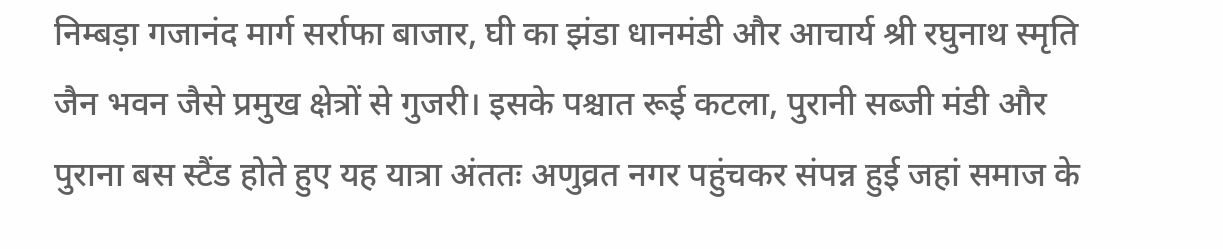निम्बड़ा गजानंद मार्ग सर्राफा बाजार, घी का झंडा धानमंडी और आचार्य श्री रघुनाथ स्मृति जैन भवन जैसे प्रमुख क्षेत्रों से गुजरी। इसके पश्चात रूई कटला, पुरानी सब्जी मंडी और पुराना बस स्टैंड होते हुए यह यात्रा अंततः अणुव्रत नगर पहुंचकर संपन्न हुई जहां समाज के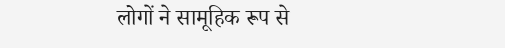लोगों ने सामूहिक रूप से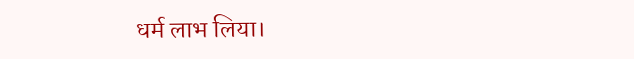धर्म लाभ लिया।